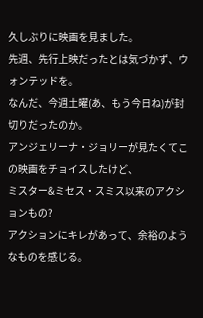久しぶりに映画を見ました。
先週、先行上映だったとは気づかず、ウォンテッドを。
なんだ、今週土曜(あ、もう今日ね)が封切りだったのか。
アンジェリーナ・ジョリーが見たくてこの映画をチョイスしたけど、
ミスター&ミセス・スミス以来のアクションもの?
アクションにキレがあって、余裕のようなものを感じる。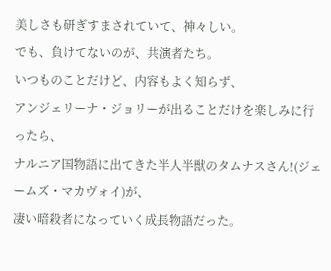美しさも研ぎすまされていて、神々しい。
でも、負けてないのが、共演者たち。
いつものことだけど、内容もよく知らず、
アンジェリーナ・ジョリーが出ることだけを楽しみに行ったら、
ナルニア国物語に出てきた半人半獣のタムナスさん!(ジェームズ・マカヴォイ)が、
凄い暗殺者になっていく成長物語だった。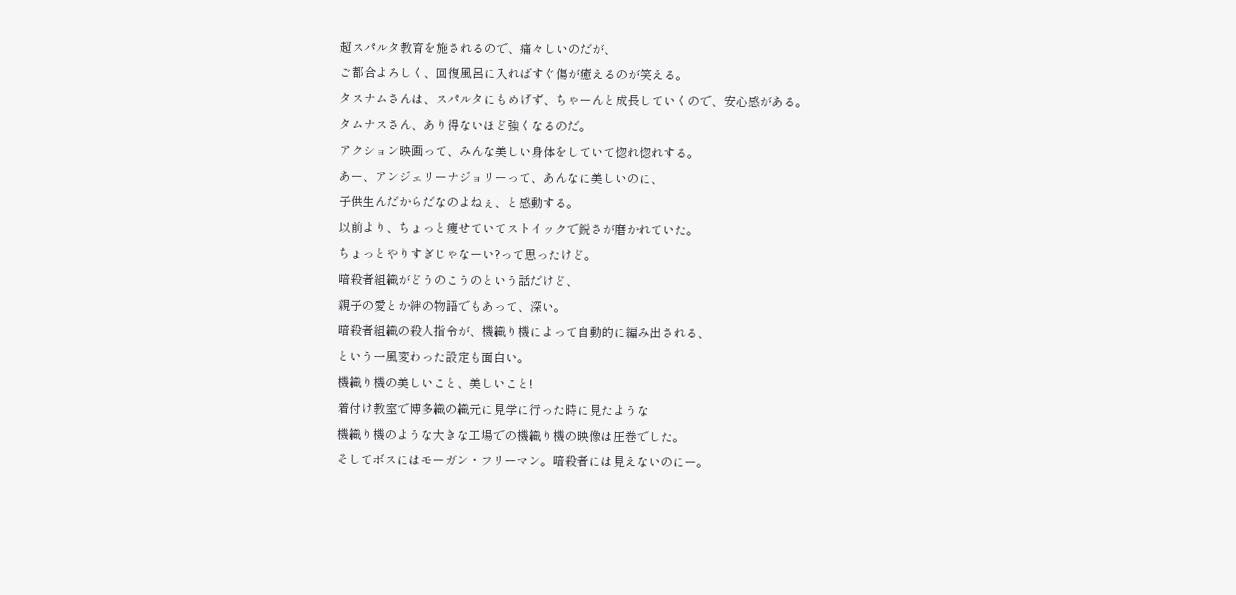超スパルタ教育を施されるので、痛々しいのだが、
ご都合よろしく、回復風呂に入ればすぐ傷が癒えるのが笑える。
タスナムさんは、スパルタにもめげず、ちゃーんと成長していくので、安心感がある。
タムナスさん、あり得ないほど強くなるのだ。
アクション映画って、みんな美しい身体をしていて惚れ惚れする。
あー、アンジェリーナジョリーって、あんなに美しいのに、
子供生んだからだなのよねぇ、と感動する。
以前より、ちょっと痩せていてストイックで鋭さが磨かれていた。
ちょっとやりすぎじゃなーい?って思ったけど。
暗殺者組織がどうのこうのという話だけど、
親子の愛とか絆の物語でもあって、深い。
暗殺者組織の殺人指令が、機織り機によって自動的に編み出される、
という一風変わった設定も面白い。
機織り機の美しいこと、美しいこと!
着付け教室で博多織の織元に見学に行った時に見たような
機織り機のような大きな工場での機織り機の映像は圧巻でした。
そしてボスにはモーガン・フリーマン。暗殺者には見えないのにー。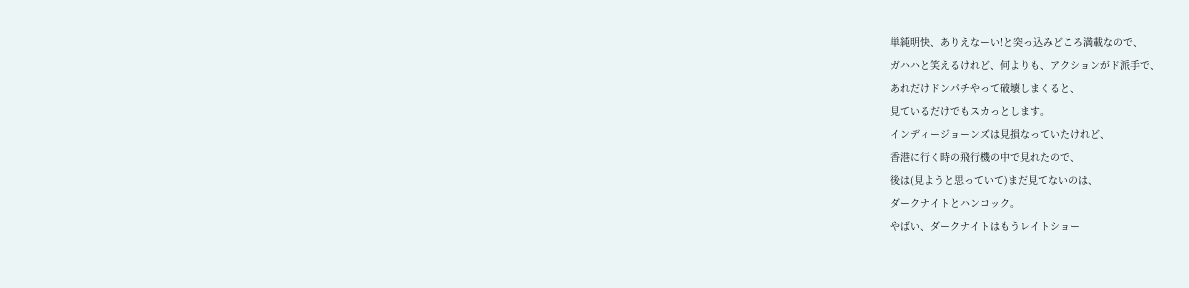単純明快、ありえなーい!と突っ込みどころ満載なので、
ガハハと笑えるけれど、何よりも、アクションがド派手で、
あれだけドンパチやって破壊しまくると、
見ているだけでもスカっとします。
インディージョーンズは見損なっていたけれど、
香港に行く時の飛行機の中で見れたので、
後は(見ようと思っていて)まだ見てないのは、
ダークナイトとハンコック。
やばい、ダークナイトはもうレイトショー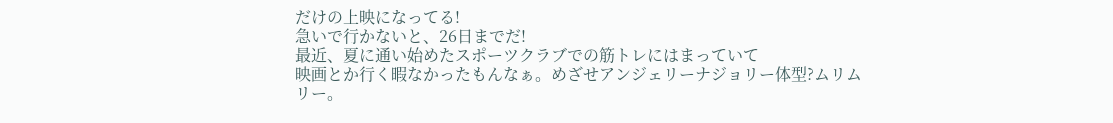だけの上映になってる!
急いで行かないと、26日までだ!
最近、夏に通い始めたスポーツクラブでの筋トレにはまっていて
映画とか行く暇なかったもんなぁ。めざせアンジェリーナジョリー体型?ムリムリー。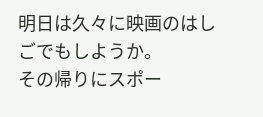明日は久々に映画のはしごでもしようか。
その帰りにスポー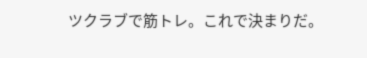ツクラブで筋トレ。これで決まりだ。